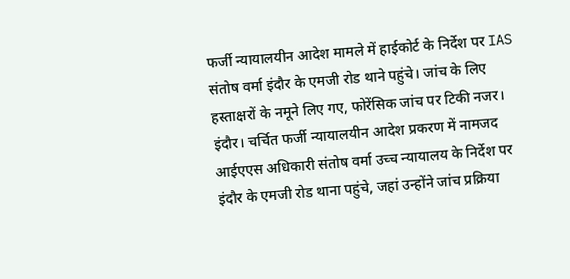फर्जी न्यायालयीन आदेश मामले में हाईकोर्ट के निर्देश पर IAS संतोष वर्मा इंदौर के एमजी रोड थाने पहुंचे। जांच के लिए हस्ताक्षरों के नमूने लिए गए, फोरेंसिक जांच पर टिकी नजर।
इंदौर। चर्चित फर्जी न्यायालयीन आदेश प्रकरण में नामजद आईएएस अधिकारी संतोष वर्मा उच्च न्यायालय के निर्देश पर इंदौर के एमजी रोड थाना पहुंचे, जहां उन्होंने जांच प्रक्रिया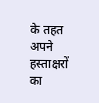के तहत अपने हस्ताक्षरों का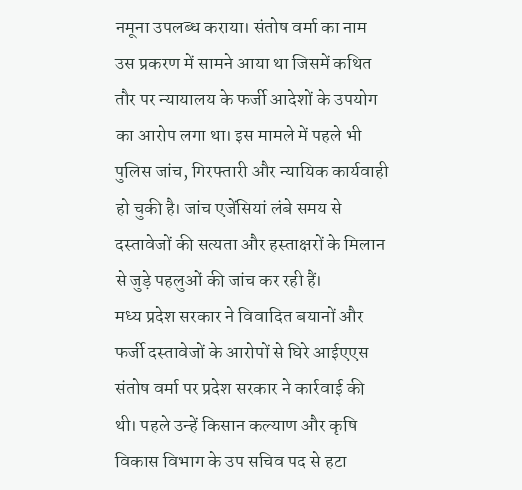नमूना उपलब्ध कराया। संतोष वर्मा का नाम उस प्रकरण में सामने आया था जिसमें कथित तौर पर न्यायालय के फर्जी आदेशों के उपयोग का आरोप लगा था। इस मामले में पहले भी पुलिस जांच, गिरफ्तारी और न्यायिक कार्यवाही हो चुकी है। जांच एजेंसियां लंबे समय से दस्तावेजों की सत्यता और हस्ताक्षरों के मिलान से जुड़े पहलुओं की जांच कर रही हैं।
मध्य प्रदेश सरकार ने विवादित बयानों और फर्जी दस्तावेजों के आरोपों से घिरे आईएएस संतोष वर्मा पर प्रदेश सरकार ने कार्रवाई की थी। पहले उन्हें किसान कल्याण और कृषि विकास विभाग के उप सचिव पद से हटा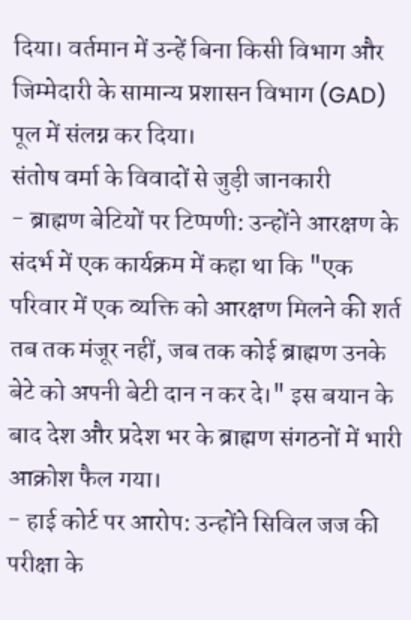दिया। वर्तमान में उन्हें बिना किसी विभाग और जिम्मेदारी के सामान्य प्रशासन विभाग (GAD) पूल में संलग्न कर दिया।
संतोष वर्मा के विवादों से जुड़ी जानकारी
- ब्राह्मण बेटियों पर टिप्पणी: उन्होंने आरक्षण के संदर्भ में एक कार्यक्रम में कहा था कि "एक परिवार में एक व्यक्ति को आरक्षण मिलने की शर्त तब तक मंजूर नहीं, जब तक कोई ब्राह्मण उनके बेटे को अपनी बेटी दान न कर दे।" इस बयान के बाद देश और प्रदेश भर के ब्राह्मण संगठनों में भारी आक्रोश फैल गया।
- हाई कोर्ट पर आरोप: उन्होंने सिविल जज की परीक्षा के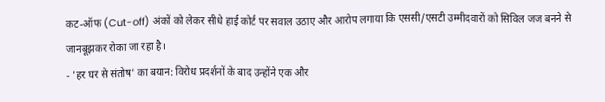कट-ऑफ (Cut-off) अंकों को लेकर सीधे हाई कोर्ट पर सवाल उठाए और आरोप लगाया कि एससी/एसटी उम्मीदवारों को सिविल जज बनने से जानबूझकर रोका जा रहा है।
- 'हर घर से संतोष' का बयान: विरोध प्रदर्शनों के बाद उन्होंने एक और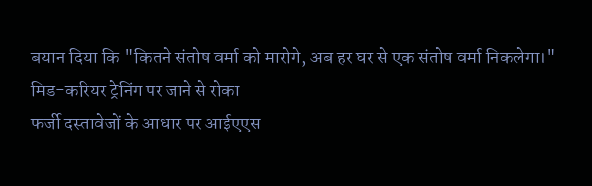बयान दिया कि "कितने संतोष वर्मा को मारोगे, अब हर घर से एक संतोष वर्मा निकलेगा।"
मिड-करियर ट्रेनिंग पर जाने से रोका
फर्जी दस्तावेजों के आधार पर आईएएस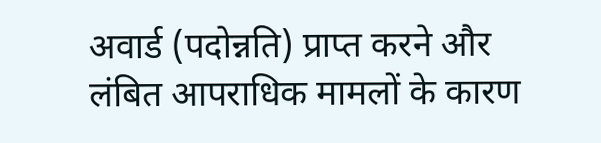अवार्ड (पदोन्नति) प्राप्त करने और लंबित आपराधिक मामलों के कारण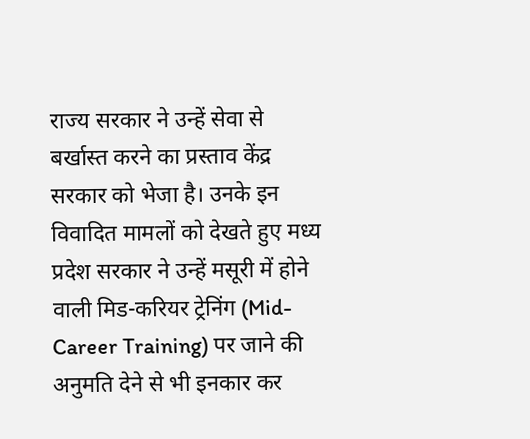राज्य सरकार ने उन्हें सेवा से बर्खास्त करने का प्रस्ताव केंद्र सरकार को भेजा है। उनके इन विवादित मामलों को देखते हुए मध्य प्रदेश सरकार ने उन्हें मसूरी में होने वाली मिड-करियर ट्रेनिंग (Mid-Career Training) पर जाने की अनुमति देने से भी इनकार कर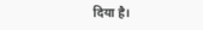दिया है।